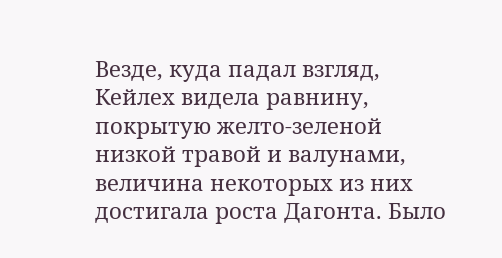Везде, куда падал взгляд, Кейлех видела равнину, покрытую желто-зеленой низкой травой и валунами, величина некоторых из них достигала роста Дагонта. Было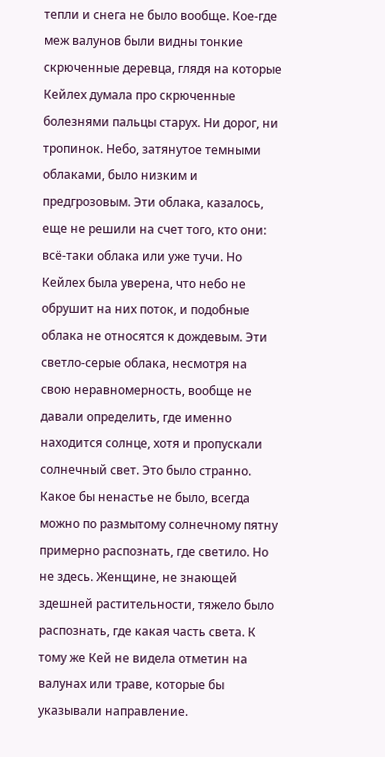тепли и снега не было вообще. Кое-где меж валунов были видны тонкие скрюченные деревца, глядя на которые Кейлех думала про скрюченные болезнями пальцы старух. Ни дорог, ни тропинок. Небо, затянутое темными облаками, было низким и предгрозовым. Эти облака, казалось, еще не решили на счет того, кто они: всё-таки облака или уже тучи. Но Кейлех была уверена, что небо не обрушит на них поток, и подобные облака не относятся к дождевым. Эти светло-серые облака, несмотря на свою неравномерность, вообще не давали определить, где именно находится солнце, хотя и пропускали солнечный свет. Это было странно. Какое бы ненастье не было, всегда можно по размытому солнечному пятну примерно распознать, где светило. Но не здесь. Женщине, не знающей здешней растительности, тяжело было распознать, где какая часть света. К тому же Кей не видела отметин на валунах или траве, которые бы указывали направление.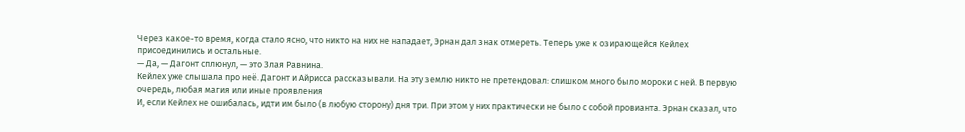Через какое-то время, когда стало ясно, что никто на них не нападает, Эрнан дал знак отмереть. Теперь уже к озирающейся Кейлех присоединились и остальные.
— Да, — Дагонт сплюнул, — это Злая Равнина.
Кейлех уже слышала про неё. Дагонт и Айрисса рассказывали. На эту землю никто не претендовал: слишком много было мороки с ней. В первую очередь, любая магия или иные проявления
И, если Кейлех не ошибалась, идти им было (в любую сторону) дня три. При этом у них практически не было с собой провианта. Эрнан сказал, что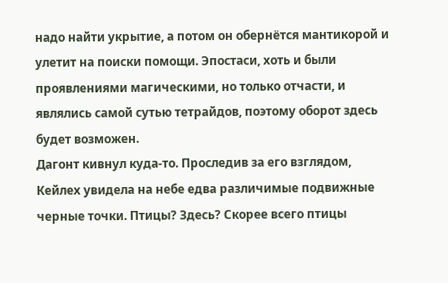надо найти укрытие, а потом он обернётся мантикорой и улетит на поиски помощи. Эпостаси, хоть и были проявлениями магическими, но только отчасти, и являлись самой сутью тетрайдов, поэтому оборот здесь будет возможен.
Дагонт кивнул куда-то. Проследив за его взглядом, Кейлех увидела на небе едва различимые подвижные черные точки. Птицы? Здесь? Скорее всего птицы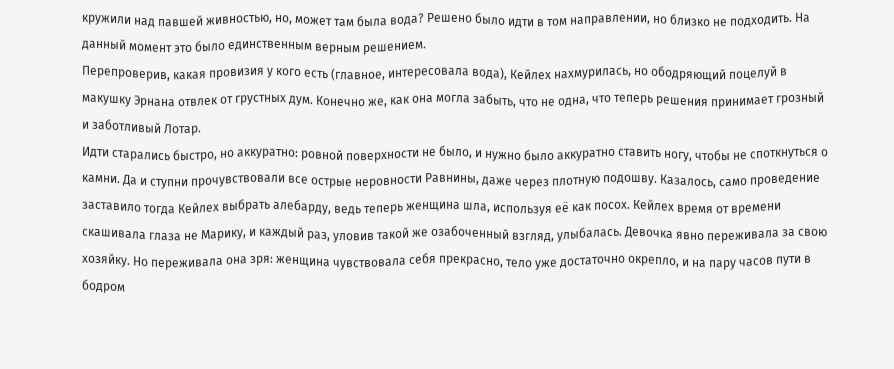кружили над павшей живностью, но, может там была вода? Решено было идти в том направлении, но близко не подходить. На данный момент это было единственным верным решением.
Перепроверив, какая провизия у кого есть (главное, интересовала вода), Кейлех нахмурилась, но ободряющий поцелуй в макушку Эрнана отвлек от грустных дум. Конечно же, как она могла забыть, что не одна, что теперь решения принимает грозный и заботливый Лотар.
Идти старались быстро, но аккуратно: ровной поверхности не было, и нужно было аккуратно ставить ногу, чтобы не споткнуться о камни. Да и ступни прочувствовали все острые неровности Равнины, даже через плотную подошву. Казалось, само проведение заставило тогда Кейлех выбрать алебарду, ведь теперь женщина шла, используя её как посох. Кейлех время от времени скашивала глаза не Марику, и каждый раз, уловив такой же озабоченный взгляд, улыбалась. Девочка явно переживала за свою хозяйку. Но переживала она зря: женщина чувствовала себя прекрасно, тело уже достаточно окрепло, и на пару часов пути в бодром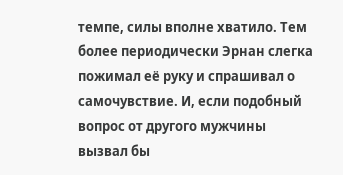темпе, силы вполне хватило. Тем более периодически Эрнан слегка пожимал её руку и спрашивал о самочувствие. И, если подобный вопрос от другого мужчины вызвал бы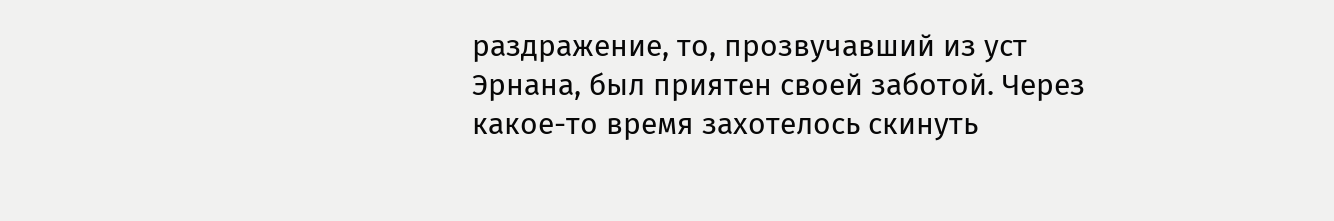раздражение, то, прозвучавший из уст Эрнана, был приятен своей заботой. Через какое-то время захотелось скинуть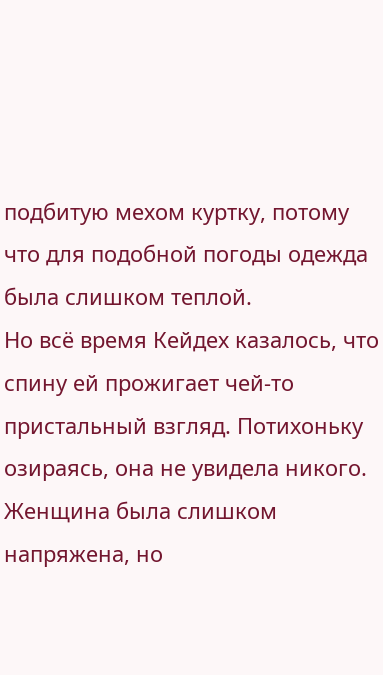подбитую мехом куртку, потому что для подобной погоды одежда была слишком теплой.
Но всё время Кейдех казалось, что спину ей прожигает чей-то пристальный взгляд. Потихоньку озираясь, она не увидела никого. Женщина была слишком напряжена, но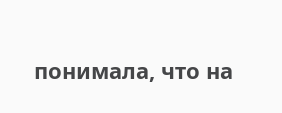понимала, что на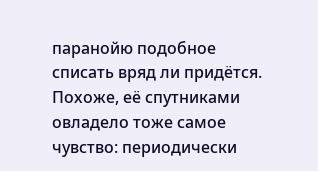паранойю подобное списать вряд ли придётся. Похоже, её спутниками овладело тоже самое чувство: периодически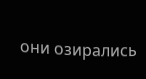они озирались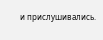и прислушивались.